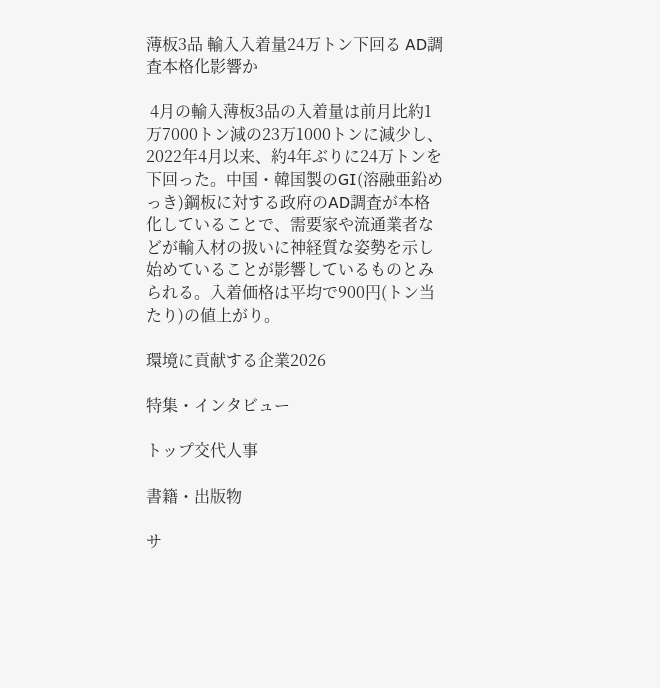薄板3品 輸入入着量24万トン下回る AD調査本格化影響か

 4月の輸入薄板3品の入着量は前月比約1万7000トン減の23万1000トンに減少し、2022年4月以来、約4年ぶりに24万トンを下回った。中国・韓国製のGI(溶融亜鉛めっき)鋼板に対する政府のAD調査が本格化していることで、需要家や流通業者などが輸入材の扱いに神経質な姿勢を示し始めていることが影響しているものとみられる。入着価格は平均で900円(トン当たり)の値上がり。

環境に貢献する企業2026

特集・インタビュー

トップ交代人事

書籍・出版物

サ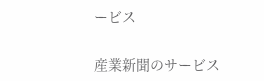ービス

産業新聞のサービス